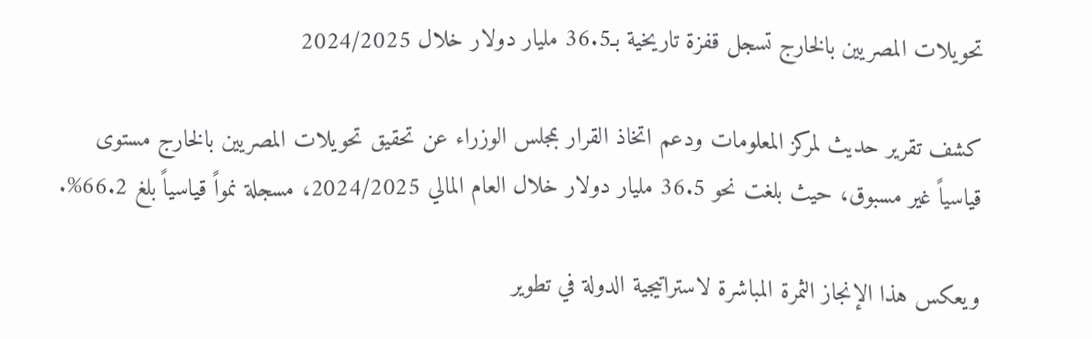تحويلات المصريين بالخارج تسجل قفزة تاريخية بـ36.5 مليار دولار خلال 2024/2025

كشف تقرير حديث لمركز المعلومات ودعم اتخاذ القرار بمجلس الوزراء عن تحقيق تحويلات المصريين بالخارج مستوى قياسياً غير مسبوق، حيث بلغت نحو 36.5 مليار دولار خلال العام المالي 2024/2025، مسجلة نمواً قياسياً بلغ 66.2%.

ويعكس هذا الإنجاز الثمرة المباشرة لاستراتيجية الدولة في تطوير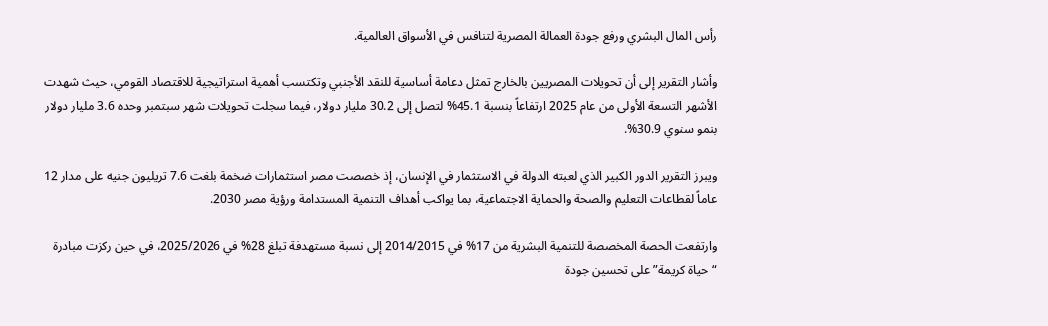رأس المال البشري ورفع جودة العمالة المصرية لتنافس في الأسواق العالمية.

وأشار التقرير إلى أن تحويلات المصريين بالخارج تمثل دعامة أساسية للنقد الأجنبي وتكتسب أهمية استراتيجية للاقتصاد القومي، حيث شهدت الأشهر التسعة الأولى من عام 2025 ارتفاعاً بنسبة 45.1% لتصل إلى 30.2 مليار دولار، فيما سجلت تحويلات شهر سبتمبر وحده 3.6 مليار دولار بنمو سنوي 30.9%.

ويبرز التقرير الدور الكبير الذي لعبته الدولة في الاستثمار في الإنسان، إذ خصصت مصر استثمارات ضخمة بلغت 7.6 تريليون جنيه على مدار 12 عاماً لقطاعات التعليم والصحة والحماية الاجتماعية، بما يواكب أهداف التنمية المستدامة ورؤية مصر 2030.

وارتفعت الحصة المخصصة للتنمية البشرية من 17% في 2014/2015 إلى نسبة مستهدفة تبلغ 28% في 2025/2026، في حين ركزت مبادرة “حياة كريمة” على تحسين جودة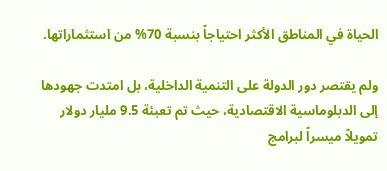الحياة في المناطق الأكثر احتياجاً بنسبة 70% من استثماراتها.

ولم يقتصر دور الدولة على التنمية الداخلية، بل امتدت جهودها إلى الدبلوماسية الاقتصادية، حيث تم تعبئة 9.5 مليار دولار تمويلاً ميسراً لبرامج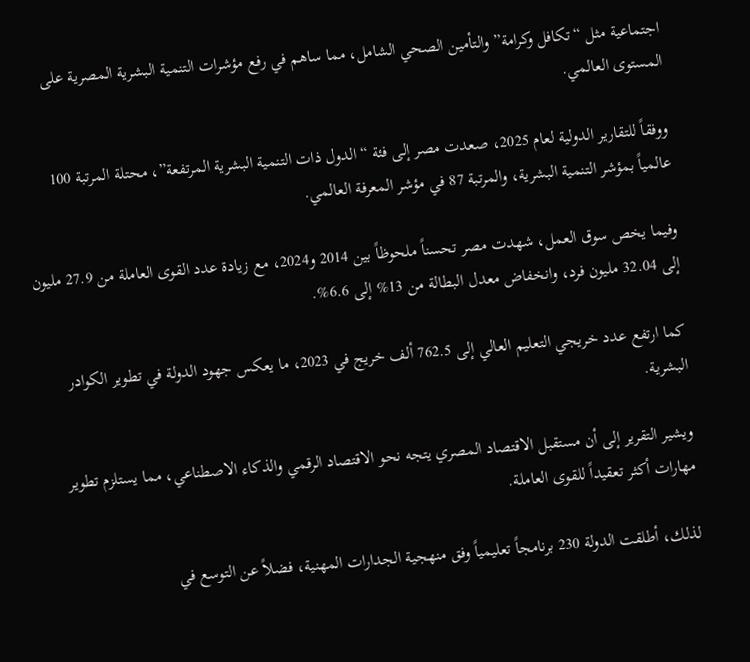اجتماعية مثل “تكافل وكرامة” والتأمين الصحي الشامل، مما ساهم في رفع مؤشرات التنمية البشرية المصرية على المستوى العالمي.

ووفقاً للتقارير الدولية لعام 2025، صعدت مصر إلى فئة “الدول ذات التنمية البشرية المرتفعة”، محتلة المرتبة 100 عالمياً بمؤشر التنمية البشرية، والمرتبة 87 في مؤشر المعرفة العالمي.

وفيما يخص سوق العمل، شهدت مصر تحسناً ملحوظاً بين 2014 و2024، مع زيادة عدد القوى العاملة من 27.9 مليون إلى 32.04 مليون فرد، وانخفاض معدل البطالة من 13% إلى 6.6%.

كما ارتفع عدد خريجي التعليم العالي إلى 762.5 ألف خريج في 2023، ما يعكس جهود الدولة في تطوير الكوادر البشرية.

ويشير التقرير إلى أن مستقبل الاقتصاد المصري يتجه نحو الاقتصاد الرقمي والذكاء الاصطناعي، مما يستلزم تطوير مهارات أكثر تعقيداً للقوى العاملة.

لذلك، أطلقت الدولة 230 برنامجاً تعليمياً وفق منهجية الجدارات المهنية، فضلاً عن التوسع في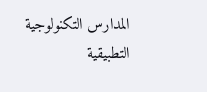المدارس التكنولوجية التطبيقية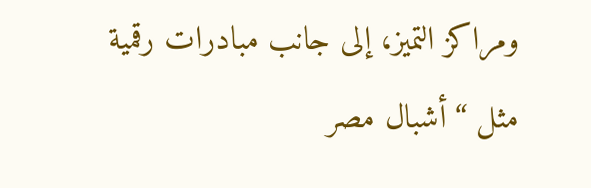ومراكز التميز، إلى جانب مبادرات رقمية مثل “أشبال مصر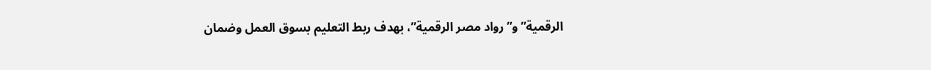الرقمية” و”رواد مصر الرقمية”، بهدف ربط التعليم بسوق العمل وضمان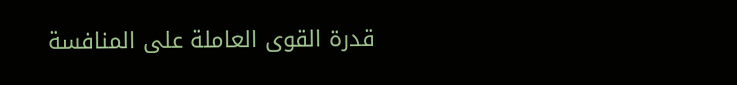قدرة القوى العاملة على المنافسة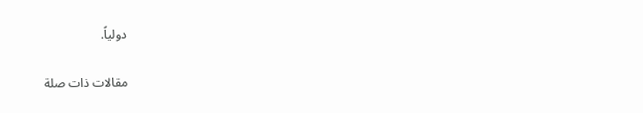دولياً.

مقالات ذات صلة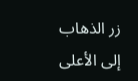زر الذهاب إلى الأعلى